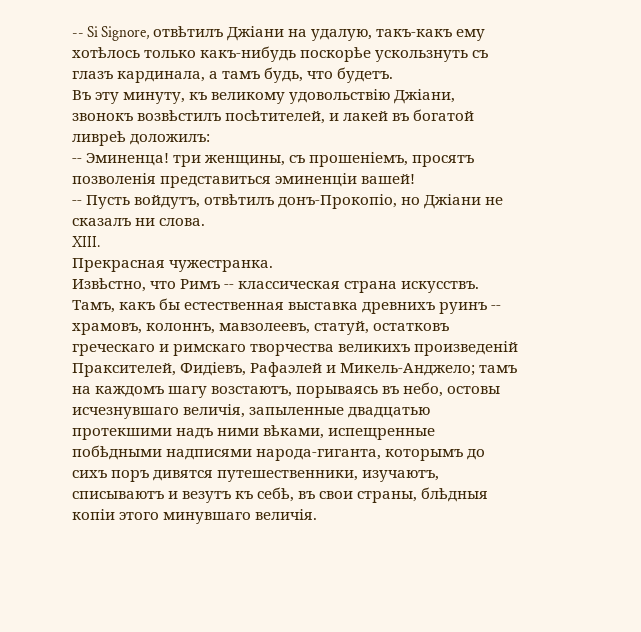-- Si Signore, отвѣтилъ Джіани на удалую, такъ-какъ ему хотѣлось только какъ-нибудь поскорѣе ускользнуть съ глазъ кардинала, а тамъ будь, что будетъ.
Въ эту минуту, къ великому удовольствію Джіани, звонокъ возвѣстилъ посѣтителей, и лакей въ богатой ливреѣ доложилъ:
-- Эминенца! три женщины, съ прошеніемъ, просятъ позволенія представиться эминенціи вашей!
-- Пусть войдутъ, отвѣтилъ донъ-Прокопіо, но Джіани не сказалъ ни слова.
XIII.
Прекрасная чужестранка.
Извѣстно, что Римъ -- классическая страна искусствъ. Тамъ, какъ бы естественная выставка древнихъ руинъ -- храмовъ, колоннъ, мавзолеевъ, статуй, остатковъ греческаго и римскаго творчества великихъ произведеній Праксителей, Фидіевъ, Рафаэлей и Микель-Анджело; тамъ на каждомъ шагу возстаютъ, порываясь въ небо, остовы исчезнувшаго величія, запыленные двадцатью протекшими надъ ними вѣками, испещренные побѣдными надписями народа-гиганта, которымъ до сихъ поръ дивятся путешественники, изучаютъ, списываютъ и везутъ къ себѣ, въ свои страны, блѣдныя копіи этого минувшаго величія.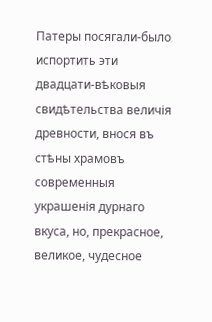Патеры посягали-было испортить эти двадцати-вѣковыя свидѣтельства величія древности, внося въ стѣны храмовъ современныя украшенія дурнаго вкуса, но, прекрасное, великое, чудесное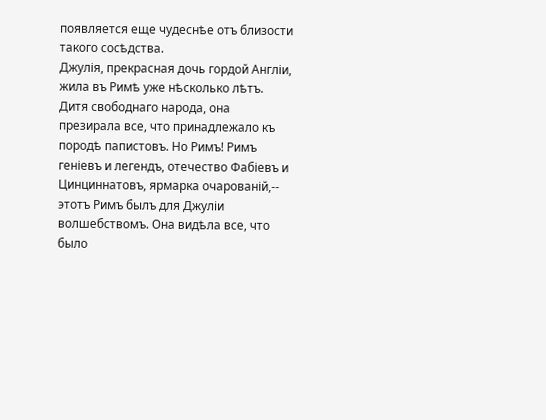появляется еще чудеснѣе отъ близости такого сосѣдства.
Джулія, прекрасная дочь гордой Англіи, жила въ Римѣ уже нѣсколько лѣтъ. Дитя свободнаго народа, она презирала все, что принадлежало къ породѣ папистовъ. Но Римъ! Римъ геніевъ и легендъ, отечество Фабіевъ и Цинциннатовъ, ярмарка очарованій,-- этотъ Римъ былъ для Джуліи волшебствомъ. Она видѣла все, что было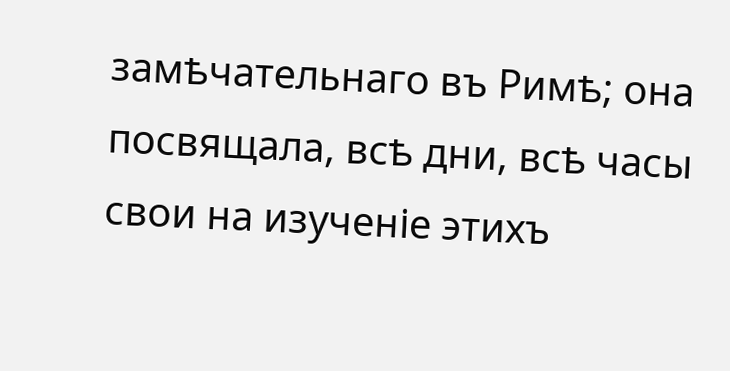замѣчательнаго въ Римѣ; она посвящала, всѣ дни, всѣ часы свои на изученіе этихъ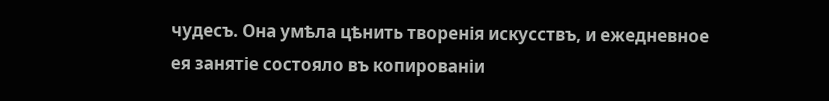чудесъ. Она умѣла цѣнить творенія искусствъ, и ежедневное ея занятіе состояло въ копированіи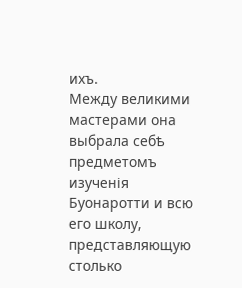ихъ.
Между великими мастерами она выбрала себѣ предметомъ изученія Буонаротти и всю его школу, представляющую столько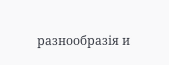разнообразія и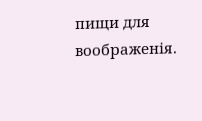пищи для воображенія.